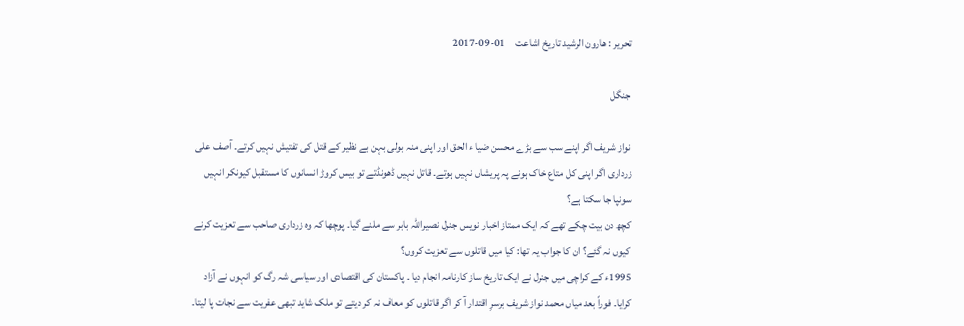تحریر : ھارون الرشید تاریخ اشاعت     01-09-2017

جنگل

نواز شریف اگر اپنے سب سے بڑے محسن ضیا ء الحق اور اپنی منہ بولی بہن بے نظیر کے قتل کی تفتیش نہیں کرتے۔ آصف علی زرداری اگر اپنی کل متاع خاک ہونے پہ پریشاں نہیں ہوتے۔ قاتل نہیں ڈھونڈتے تو بیس کروڑ انسانوں کا مستقبل کیونکر انہیں سونپا جا سکتا ہے؟
کچھ دن بیت چکے تھے کہ ایک ممتاز اخبار نویس جنرل نصیراللہ بابر سے ملنے گیا۔ پوچھا کہ وہ زرداری صاحب سے تعزیت کرنے کیوں نہ گئے؟ ان کا جواب یہ تھا: کیا میں قاتلوں سے تعزیت کروں؟
1995ء کے کراچی میں جنرل نے ایک تاریخ ساز کارنامہ انجام دیا ۔ پاکستان کی اقتصادی اور سیاسی شہ رگ کو انہوں نے آزاد کرایا۔ فوراً بعد میاں محمد نواز شریف برسرِ اقتدار آ کر اگر قاتلوں کو معاف نہ کر دیتے تو ملک شاید تبھی عفریت سے نجات پا لیتا۔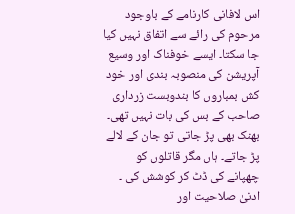اس لافانی کارنامے کے باوجود مرحوم کی رائے سے اتفاق نہیں کیا جا سکتا۔ ایسے خوفناک اور وسیع آپریشن کی منصوبہ بندی اور خود کش بمباروں کا بندوبست زرداری صاحب کے بس کی بات نہیں تھی۔ بھنک بھی پڑ جاتی تو جان کے لالے پڑ جاتے۔ ہاں مگر قاتلوں کو چھپانے کی ڈٹ کر کوشش کی ۔ ادنیٰ صلاحیت اور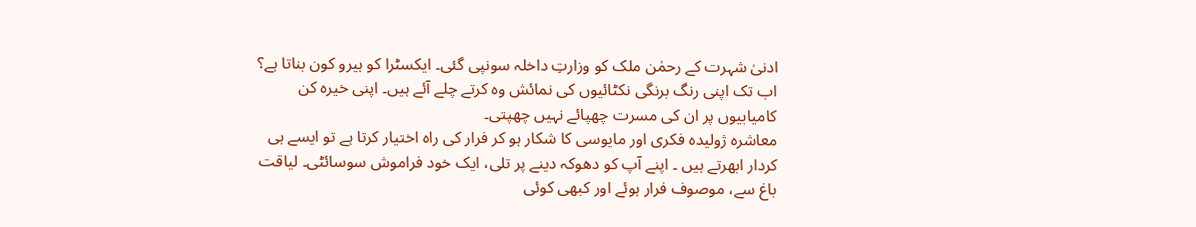ادنیٰ شہرت کے رحمٰن ملک کو وزارتِ داخلہ سونپی گئی۔ ایکسٹرا کو ہیرو کون بناتا ہے؟ اب تک اپنی رنگ برنگی نکٹائیوں کی نمائش وہ کرتے چلے آئے ہیں۔ اپنی خیرہ کن کامیابیوں پر ان کی مسرت چھپائے نہیں چھپتی۔
معاشرہ ژولیدہ فکری اور مایوسی کا شکار ہو کر فرار کی راہ اختیار کرتا ہے تو ایسے ہی کردار ابھرتے ہیں ۔ اپنے آپ کو دھوکہ دینے پر تلی، ایک خود فراموش سوسائٹی۔ لیاقت باغ سے، موصوف فرار ہوئے اور کبھی کوئی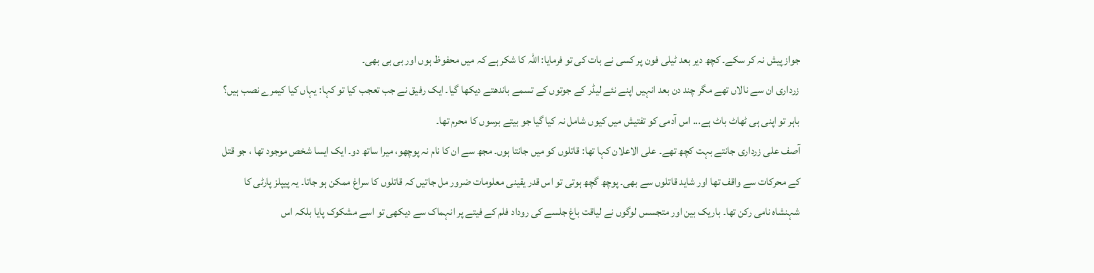جواز پیش نہ کر سکے۔ کچھ دیر بعد ٹیلی فون پر کسی نے بات کی تو فرمایا: اللہ کا شکر ہے کہ میں محفوظ ہوں اور بی بی بھی۔
زرداری ان سے نالاں تھے مگر چند دن بعد انہیں اپنے نئے لیڈر کے جوتوں کے تسمے باندھتے دیکھا گیا۔ ایک رفیق نے جب تعجب کیا تو کہا: یہاں کیا کیمرے نصب ہیں؟ باہر تو اپنی ہی ٹھاٹ باٹ ہے... اس آدمی کو تفتیش میں کیوں شامل نہ کیا گیا جو بیتے برسوں کا محرم تھا۔
آصف علی زرداری جانتے بہت کچھ تھے۔ علی الاعلان کہا تھا: قاتلوں کو میں جانتا ہوں۔ مجھ سے ان کا نام نہ پوچھو، میرا ساتھ دو۔ ایک ایسا شخص موجود تھا ، جو قتل کے محرکات سے واقف تھا اور شاید قاتلوں سے بھی۔ پوچھ گچھ ہوتی تو اس قدر یقینی معلومات ضرور مل جاتیں کہ قاتلوں کا سراغ ممکن ہو جاتا۔ یہ پیپلز پارٹی کا شہنشاہ نامی رکن تھا۔ باریک بین اور متجسس لوگوں نے لیاقت باغ جلسے کی روداد فلم کے فیتے پر انہماک سے دیکھی تو اسے مشکوک پایا بلکہ اس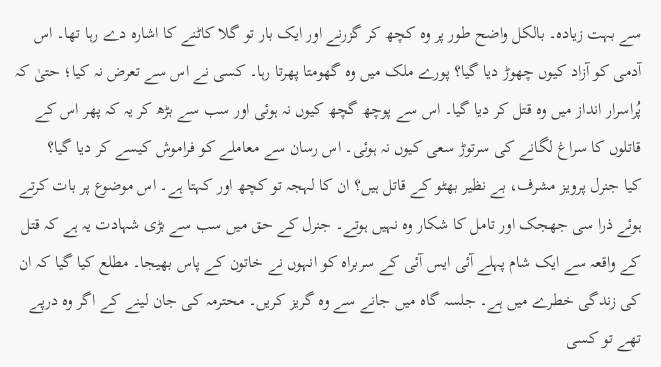سے بہت زیادہ۔ بالکل واضح طور پر وہ کچھ کر گزرنے اور ایک بار تو گلا کاٹنے کا اشارہ دے رہا تھا۔ اس آدمی کو آزاد کیوں چھوڑ دیا گیا؟ پورے ملک میں وہ گھومتا پھرتا رہا۔ کسی نے اس سے تعرض نہ کیا؛ حتیٰ کہ پُراسرار انداز میں وہ قتل کر دیا گیا۔ اس سے پوچھ گچھ کیوں نہ ہوئی اور سب سے بڑھ کر یہ کہ پھر اس کے قاتلوں کا سراغ لگانے کی سرتوڑ سعی کیوں نہ ہوئی۔ اس رسان سے معاملے کو فراموش کیسے کر دیا گیا؟
کیا جنرل پرویز مشرف، بے نظیر بھٹو کے قاتل ہیں؟ ان کا لہجہ تو کچھ اور کہتا ہے۔ اس موضوع پر بات کرتے ہوئے ذرا سی جھجک اور تامل کا شکار وہ نہیں ہوتے۔ جنرل کے حق میں سب سے بڑی شہادت یہ ہے کہ قتل کے واقعہ سے ایک شام پہلے آئی ایس آئی کے سربراہ کو انہوں نے خاتون کے پاس بھیجا۔ مطلع کیا گیا کہ ان کی زندگی خطرے میں ہے۔ جلسہ گاہ میں جانے سے وہ گریز کریں۔ محترمہ کی جان لینے کے اگر وہ درپے تھے تو کسی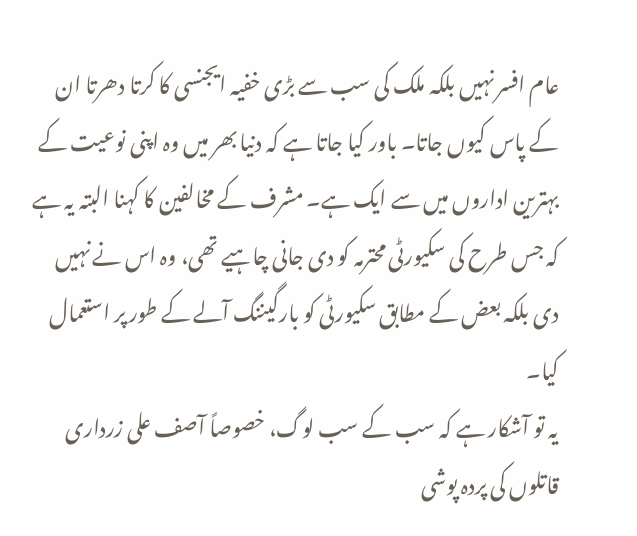عام افسر نہیں بلکہ ملک کی سب سے بڑی خفیہ ایجنسی کا کرتا دھرتا ان کے پاس کیوں جاتا۔ باور کیا جاتا ہے کہ دنیا بھر میں وہ اپنی نوعیت کے بہترین اداروں میں سے ایک ہے۔ مشرف کے مخالفین کا کہنا البتہ یہ ہے کہ جس طرح کی سکیورٹی محترمہ کو دی جانی چاہیے تھی، وہ اس نے نہیں دی بلکہ بعض کے مطابق سکیورٹی کو بارگیننگ آلے کے طور پر استعمال کیا۔
یہ تو آشکار ہے کہ سب کے سب لوگ، خصوصاً آصف علی زرداری قاتلوں کی پردہ پوشی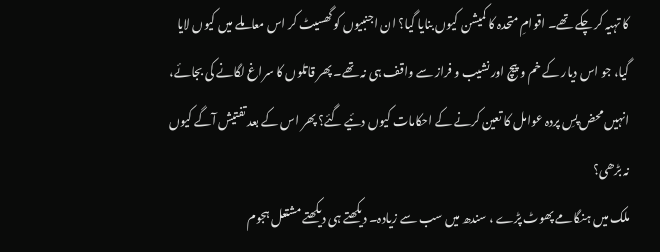کا تہیہ کر چکے تھے۔ اقوامِ متحدہ کا کمیشن کیوں بنایا گیا؟ ان اجنبیوں کو گھسیٹ کر اس معاملے میں کیوں لایا گیا، جو اس دیار کے خم و پیچ اور نشیب و فراز سے واقف ہی نہ تھے۔ پھر قاتلوں کا سراغ لگانے کی بجائے، انہیں محض پسِ پردہ عوامل کا تعین کرنے کے احکامات کیوں دئیے گئے؟ پھر اس کے بعد تفتیش آگے کیوں نہ بڑھی؟
ملک میں ہنگامے پھوٹ پڑے ، سندھ میں سب سے زیادہ۔ دیکھتے ہی دیکھتے مشتعل ہجوم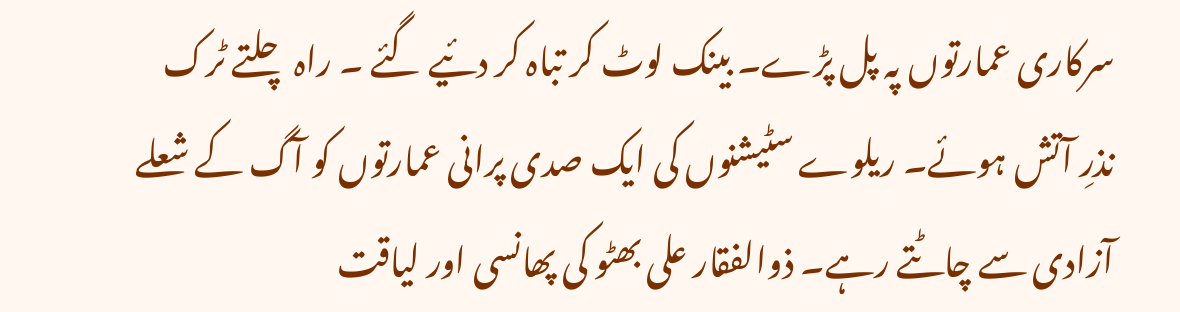سرکاری عمارتوں پہ پل پڑے۔ بینک لوٹ کر تباہ کر دئیے گئے ۔ راہ چلتے ٹرک نذرِ آتش ہوئے۔ ریلوے سٹیشنوں کی ایک صدی پرانی عمارتوں کو آگ کے شعلے آزادی سے چاٹتے رہے۔ ذوالفقار علی بھٹو کی پھانسی اور لیاقت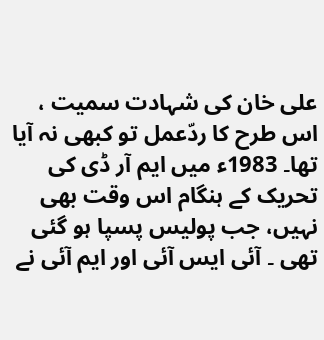علی خان کی شہادت سمیت ، اس طرح کا ردّعمل تو کبھی نہ آیا تھا۔ 1983ء میں ایم آر ڈی کی تحریک کے ہنگام اس وقت بھی نہیں، جب پولیس پسپا ہو گئی تھی ۔ آئی ایس آئی اور ایم آئی نے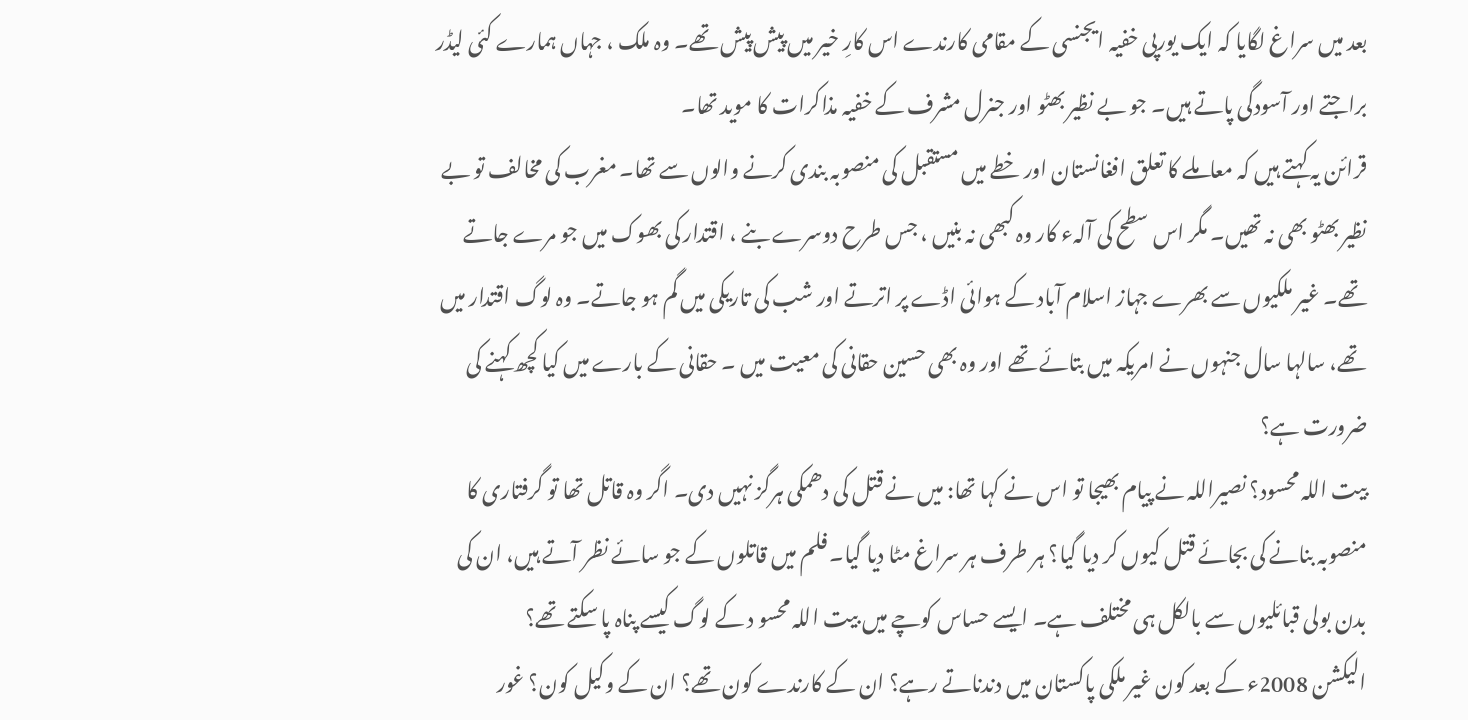بعد میں سراغ لگایا کہ ایک یورپی خفیہ ایجنسی کے مقامی کارندے اس کارِ خیر میں پیش پیش تھے۔ وہ ملک ، جہاں ہمارے کئی لیڈر براجتے اور آسودگی پاتے ہیں۔ جو بے نظیر بھٹو اور جنرل مشرف کے خفیہ مذاکرات کا موید تھا۔
قرائن یہ کہتے ہیں کہ معاملے کا تعلق افغانستان اور خطے میں مستقبل کی منصوبہ بندی کرنے والوں سے تھا۔ مغرب کی مخالف تو بے نظیر بھٹو بھی نہ تھیں۔ مگر اس سطح کی آلہء کار وہ کبھی نہ بنیں ، جس طرح دوسرے بنے ، اقتدار کی بھوک میں جو مرے جاتے تھے۔ غیر ملکیوں سے بھرے جہاز اسلام آباد کے ہوائی اڈے پر اترتے اور شب کی تاریکی میں گم ہو جاتے۔ وہ لوگ اقتدار میں تھے، سالہا سال جنہوں نے امریکہ میں بتائے تھے اور وہ بھی حسین حقانی کی معیت میں ۔ حقانی کے بارے میں کیا کچھ کہنے کی ضرورت ہے؟
بیت اللہ محسود؟ نصیراللہ نے پیام بھیجا تو اس نے کہا تھا: میں نے قتل کی دھمکی ہرگز نہیں دی۔ اگر وہ قاتل تھا تو گرفتاری کا منصوبہ بنانے کی بجائے قتل کیوں کر دیا گیا؟ ہر طرف ہر سراغ مٹا دیا گیا۔ فلم میں قاتلوں کے جو سائے نظر آتے ہیں، ان کی بدن بولی قبائلیوں سے بالکل ہی مختلف ہے۔ ایسے حساس کوچے میں بیت اللہ محسو د کے لوگ کیسے پناہ پا سکتے تھے؟
الیکشن 2008ء کے بعد کون غیر ملکی پاکستان میں دندناتے رہے؟ ان کے کارندے کون تھے؟ ان کے وکیل کون؟ غور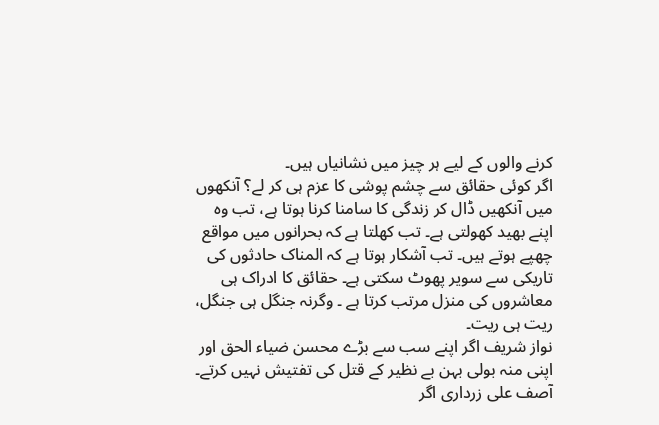کرنے والوں کے لیے ہر چیز میں نشانیاں ہیں۔
اگر کوئی حقائق سے چشم پوشی کا عزم ہی کر لے؟ آنکھوں میں آنکھیں ڈال کر زندگی کا سامنا کرنا ہوتا ہے، تب وہ اپنے بھید کھولتی ہے۔ تب کھلتا ہے کہ بحرانوں میں مواقع چھپے ہوتے ہیں۔ تب آشکار ہوتا ہے کہ المناک حادثوں کی تاریکی سے سویر پھوٹ سکتی ہے۔ حقائق کا ادراک ہی معاشروں کی منزل مرتب کرتا ہے ۔ وگرنہ جنگل ہی جنگل، ریت ہی ریت۔
نواز شریف اگر اپنے سب سے بڑے محسن ضیاء الحق اور اپنی منہ بولی بہن بے نظیر کے قتل کی تفتیش نہیں کرتے۔ آصف علی زرداری اگر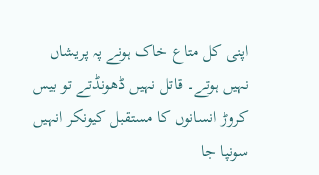اپنی کل متاع خاک ہونے پہ پریشاں نہیں ہوتے۔ قاتل نہیں ڈھونڈتے تو بیس کروڑ انسانوں کا مستقبل کیونکر انہیں سونپا جا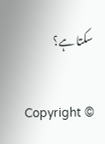سکتا ہے؟

Copyright ©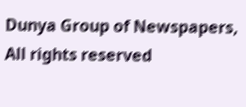Dunya Group of Newspapers, All rights reserved